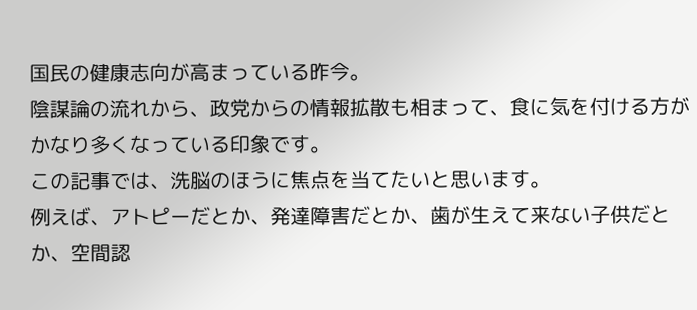国民の健康志向が高まっている昨今。
陰謀論の流れから、政党からの情報拡散も相まって、食に気を付ける方がかなり多くなっている印象です。
この記事では、洗脳のほうに焦点を当てたいと思います。
例えば、アトピーだとか、発達障害だとか、歯が生えて来ない子供だとか、空間認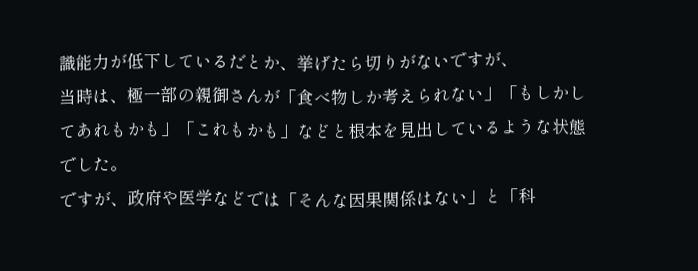識能力が低下しているだとか、挙げたら切りがないですが、
当時は、極一部の親御さんが「食べ物しか考えられない」「もしかしてあれもかも」「これもかも」などと根本を見出しているような状態でした。
ですが、政府や医学などでは「そんな因果関係はない」と「科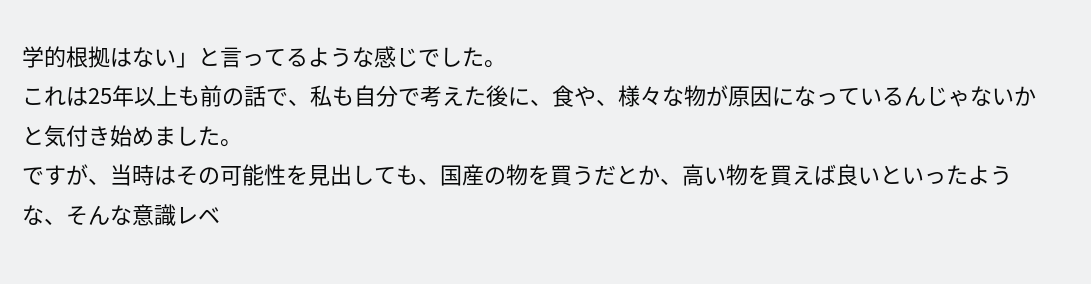学的根拠はない」と言ってるような感じでした。
これは25年以上も前の話で、私も自分で考えた後に、食や、様々な物が原因になっているんじゃないかと気付き始めました。
ですが、当時はその可能性を見出しても、国産の物を買うだとか、高い物を買えば良いといったような、そんな意識レベ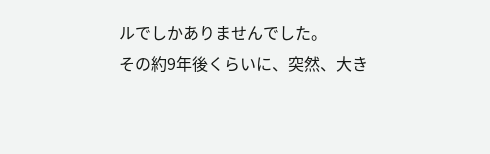ルでしかありませんでした。
その約9年後くらいに、突然、大き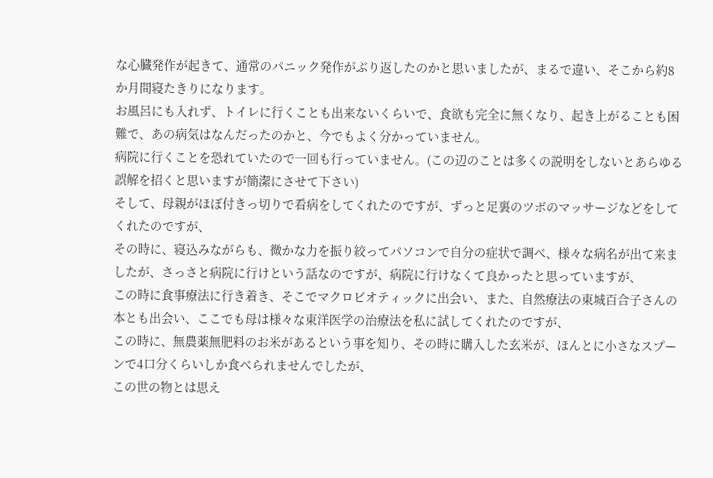な心臓発作が起きて、通常のパニック発作がぶり返したのかと思いましたが、まるで違い、そこから約8か月間寝たきりになります。
お風呂にも入れず、トイレに行くことも出来ないくらいで、食欲も完全に無くなり、起き上がることも困難で、あの病気はなんだったのかと、今でもよく分かっていません。
病院に行くことを恐れていたので一回も行っていません。(この辺のことは多くの説明をしないとあらゆる誤解を招くと思いますが簡潔にさせて下さい)
そして、母親がほぼ付きっ切りで看病をしてくれたのですが、ずっと足裏のツボのマッサージなどをしてくれたのですが、
その時に、寝込みながらも、微かな力を振り絞ってパソコンで自分の症状で調べ、様々な病名が出て来ましたが、さっさと病院に行けという話なのですが、病院に行けなくて良かったと思っていますが、
この時に食事療法に行き着き、そこでマクロビオティックに出会い、また、自然療法の東城百合子さんの本とも出会い、ここでも母は様々な東洋医学の治療法を私に試してくれたのですが、
この時に、無農薬無肥料のお米があるという事を知り、その時に購入した玄米が、ほんとに小さなスプーンで4口分くらいしか食べられませんでしたが、
この世の物とは思え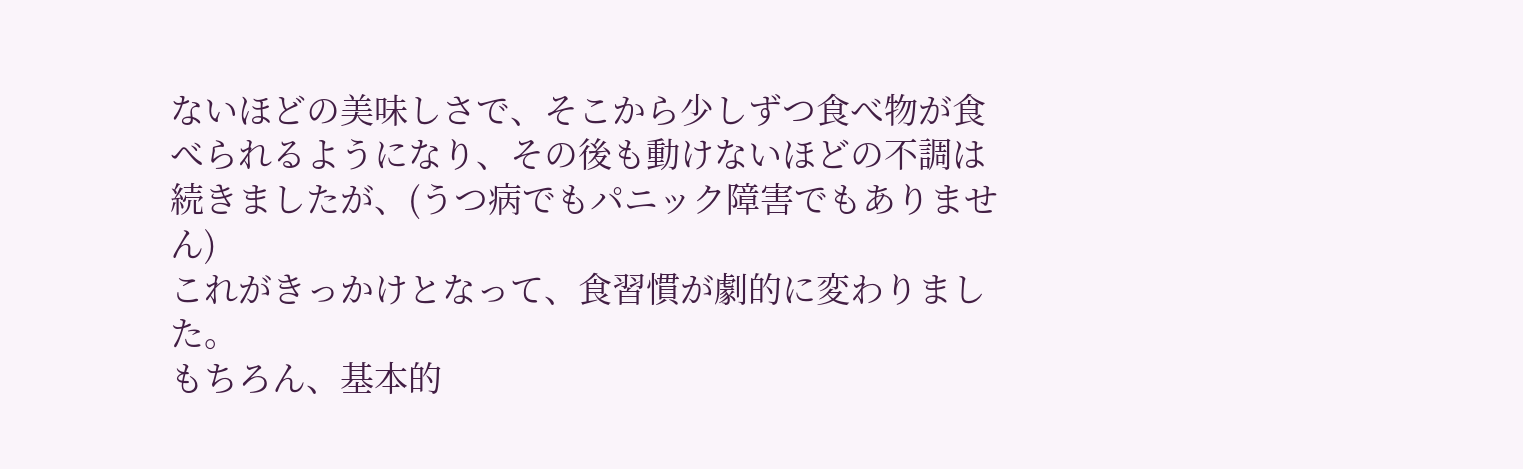ないほどの美味しさで、そこから少しずつ食べ物が食べられるようになり、その後も動けないほどの不調は続きましたが、(うつ病でもパニック障害でもありません)
これがきっかけとなって、食習慣が劇的に変わりました。
もちろん、基本的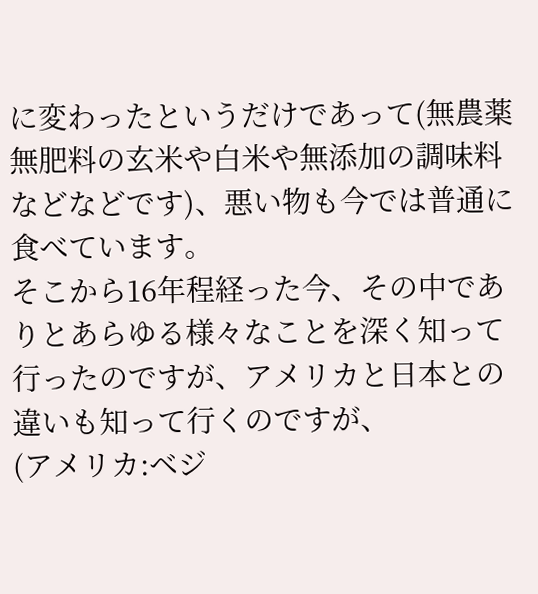に変わったというだけであって(無農薬無肥料の玄米や白米や無添加の調味料などなどです)、悪い物も今では普通に食べています。
そこから16年程経った今、その中でありとあらゆる様々なことを深く知って行ったのですが、アメリカと日本との違いも知って行くのですが、
(アメリカ:ベジ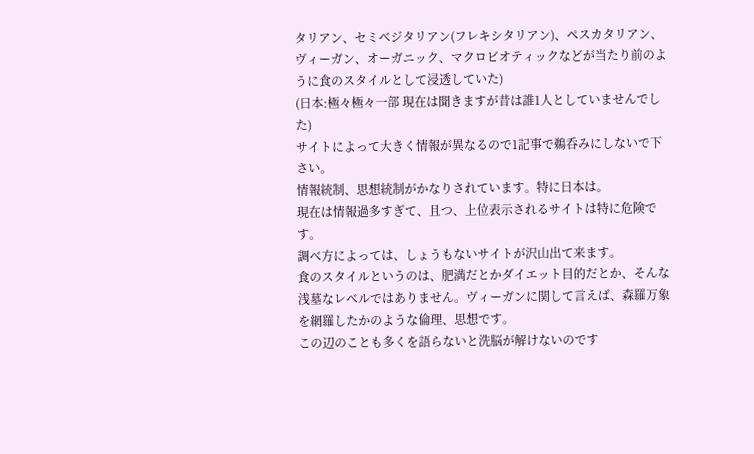タリアン、セミベジタリアン(フレキシタリアン)、ペスカタリアン、ヴィーガン、オーガニック、マクロビオティックなどが当たり前のように食のスタイルとして浸透していた)
(日本:極々極々一部 現在は聞きますが昔は誰1人としていませんでした)
サイトによって大きく情報が異なるので1記事で鵜呑みにしないで下さい。
情報統制、思想統制がかなりされています。特に日本は。
現在は情報過多すぎて、且つ、上位表示されるサイトは特に危険です。
調べ方によっては、しょうもないサイトが沢山出て来ます。
食のスタイルというのは、肥満だとかダイエット目的だとか、そんな浅墓なレベルではありません。ヴィーガンに関して言えば、森羅万象を網羅したかのような倫理、思想です。
この辺のことも多くを語らないと洗脳が解けないのです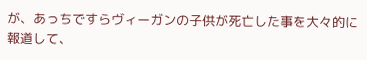が、あっちですらヴィーガンの子供が死亡した事を大々的に報道して、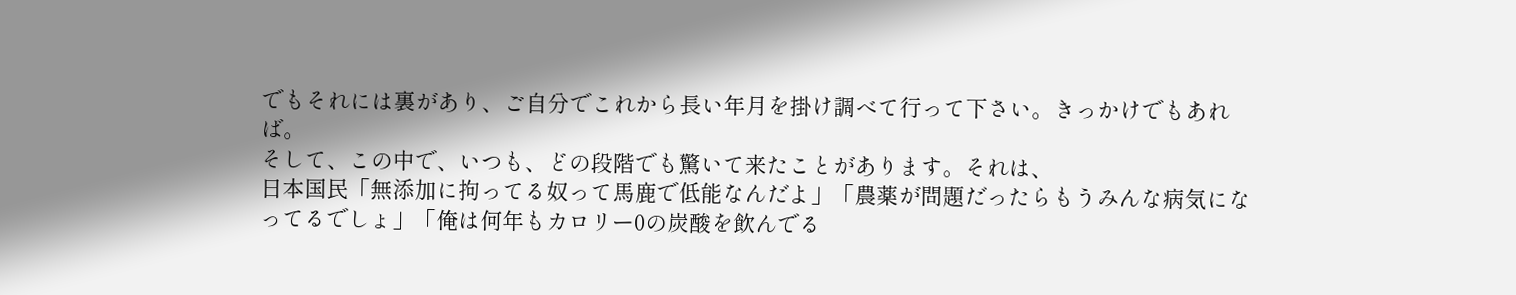でもそれには裏があり、ご自分でこれから長い年月を掛け調べて行って下さい。きっかけでもあれば。
そして、この中で、いつも、どの段階でも驚いて来たことがあります。それは、
日本国民「無添加に拘ってる奴って馬鹿で低能なんだよ」「農薬が問題だったらもうみんな病気になってるでしょ」「俺は何年もカロリー0の炭酸を飲んでる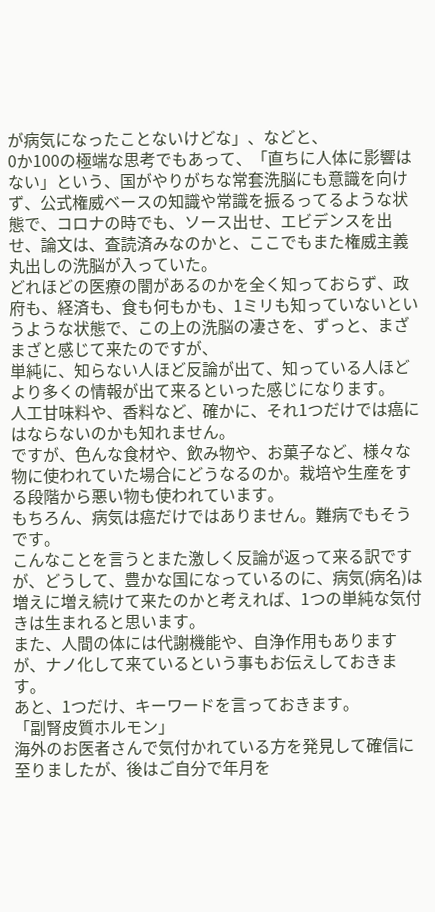が病気になったことないけどな」、などと、
0か100の極端な思考でもあって、「直ちに人体に影響はない」という、国がやりがちな常套洗脳にも意識を向けず、公式権威ベースの知識や常識を振るってるような状態で、コロナの時でも、ソース出せ、エビデンスを出せ、論文は、査読済みなのかと、ここでもまた権威主義丸出しの洗脳が入っていた。
どれほどの医療の闇があるのかを全く知っておらず、政府も、経済も、食も何もかも、1ミリも知っていないというような状態で、この上の洗脳の凄さを、ずっと、まざまざと感じて来たのですが、
単純に、知らない人ほど反論が出て、知っている人ほどより多くの情報が出て来るといった感じになります。
人工甘味料や、香料など、確かに、それ1つだけでは癌にはならないのかも知れません。
ですが、色んな食材や、飲み物や、お菓子など、様々な物に使われていた場合にどうなるのか。栽培や生産をする段階から悪い物も使われています。
もちろん、病気は癌だけではありません。難病でもそうです。
こんなことを言うとまた激しく反論が返って来る訳ですが、どうして、豊かな国になっているのに、病気(病名)は増えに増え続けて来たのかと考えれば、1つの単純な気付きは生まれると思います。
また、人間の体には代謝機能や、自浄作用もありますが、ナノ化して来ているという事もお伝えしておきます。
あと、1つだけ、キーワードを言っておきます。
「副腎皮質ホルモン」
海外のお医者さんで気付かれている方を発見して確信に至りましたが、後はご自分で年月を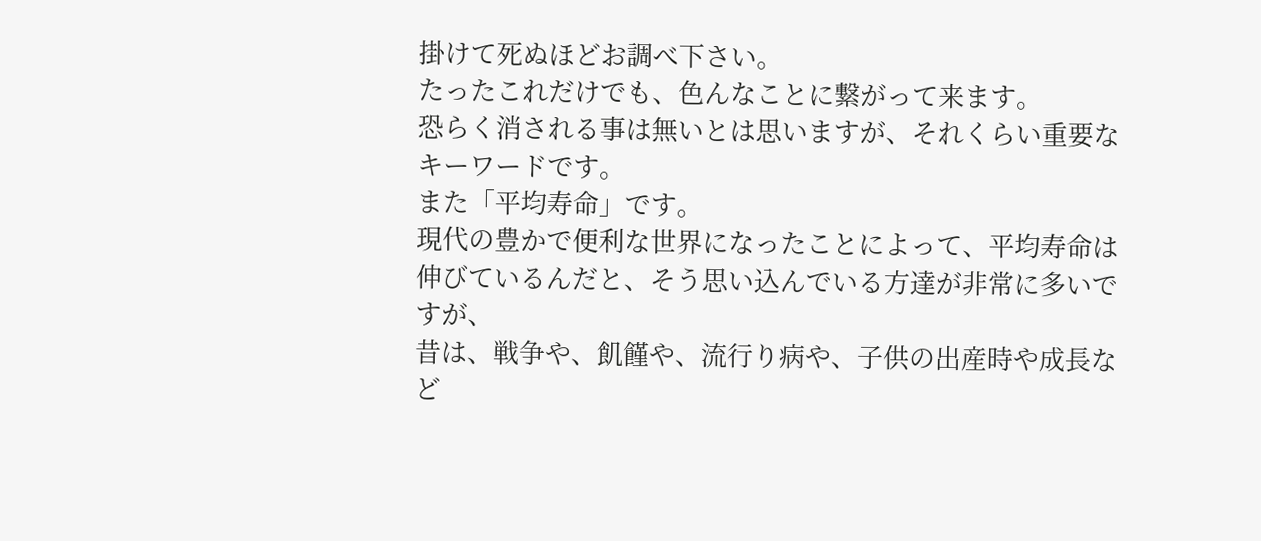掛けて死ぬほどお調べ下さい。
たったこれだけでも、色んなことに繋がって来ます。
恐らく消される事は無いとは思いますが、それくらい重要なキーワードです。
また「平均寿命」です。
現代の豊かで便利な世界になったことによって、平均寿命は伸びているんだと、そう思い込んでいる方達が非常に多いですが、
昔は、戦争や、飢饉や、流行り病や、子供の出産時や成長など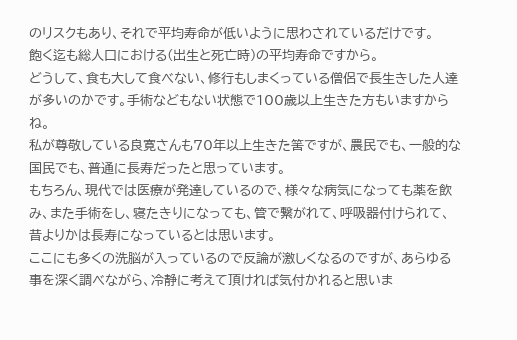のリスクもあり、それで平均寿命が低いように思わされているだけです。
飽く迄も総人口における(出生と死亡時)の平均寿命ですから。
どうして、食も大して食べない、修行もしまくっている僧侶で長生きした人達が多いのかです。手術などもない状態で100歳以上生きた方もいますからね。
私が尊敬している良寛さんも70年以上生きた筈ですが、農民でも、一般的な国民でも、普通に長寿だったと思っています。
もちろん、現代では医療が発達しているので、様々な病気になっても薬を飲み、また手術をし、寝たきりになっても、管で繋がれて、呼吸器付けられて、昔よりかは長寿になっているとは思います。
ここにも多くの洗脳が入っているので反論が激しくなるのですが、あらゆる事を深く調べながら、冷静に考えて頂ければ気付かれると思いま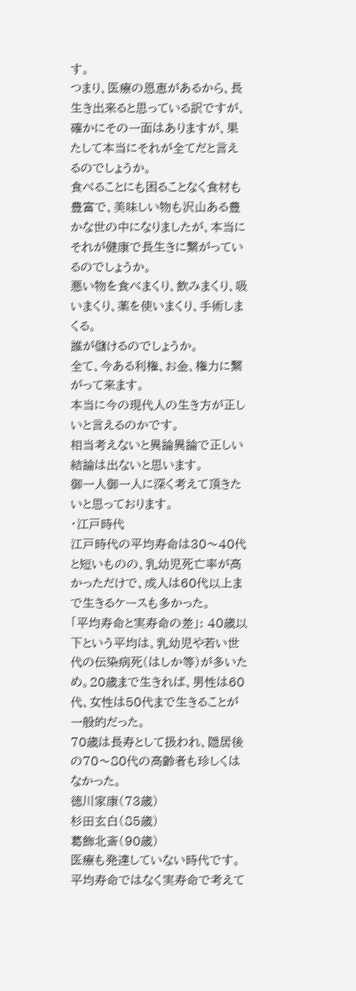す。
つまり、医療の恩恵があるから、長生き出来ると思っている訳ですが、確かにその一面はありますが、果たして本当にそれが全てだと言えるのでしょうか。
食べることにも困ることなく食材も豊富で、美味しい物も沢山ある豊かな世の中になりましたが、本当にそれが健康で長生きに繋がっているのでしょうか。
悪い物を食べまくり、飲みまくり、吸いまくり、薬を使いまくり、手術しまくる。
誰が儲けるのでしょうか。
全て、今ある利権、お金、権力に繋がって来ます。
本当に今の現代人の生き方が正しいと言えるのかです。
相当考えないと異論異論で正しい結論は出ないと思います。
御一人御一人に深く考えて頂きたいと思っております。
・江戸時代
江戸時代の平均寿命は30〜40代と短いものの、乳幼児死亡率が高かっただけで、成人は60代以上まで生きるケースも多かった。
「平均寿命と実寿命の差」: 40歳以下という平均は、乳幼児や若い世代の伝染病死(はしか等)が多いため。20歳まで生きれば、男性は60代、女性は50代まで生きることが一般的だった。
70歳は長寿として扱われ、隠居後の70〜80代の高齢者も珍しくはなかった。
徳川家康(73歳)
杉田玄白(85歳)
葛飾北斎(90歳)
医療も発達していない時代です。平均寿命ではなく実寿命で考えて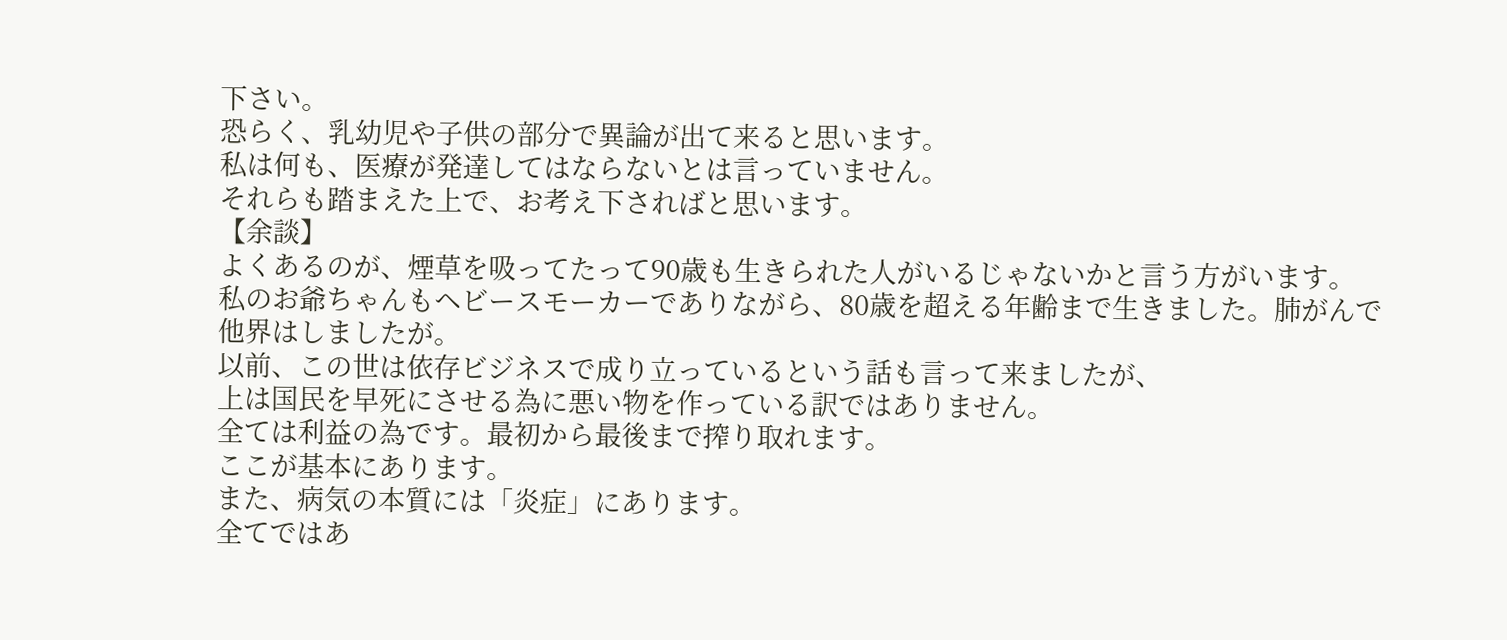下さい。
恐らく、乳幼児や子供の部分で異論が出て来ると思います。
私は何も、医療が発達してはならないとは言っていません。
それらも踏まえた上で、お考え下さればと思います。
【余談】
よくあるのが、煙草を吸ってたって90歳も生きられた人がいるじゃないかと言う方がいます。
私のお爺ちゃんもヘビースモーカーでありながら、80歳を超える年齢まで生きました。肺がんで他界はしましたが。
以前、この世は依存ビジネスで成り立っているという話も言って来ましたが、
上は国民を早死にさせる為に悪い物を作っている訳ではありません。
全ては利益の為です。最初から最後まで搾り取れます。
ここが基本にあります。
また、病気の本質には「炎症」にあります。
全てではあ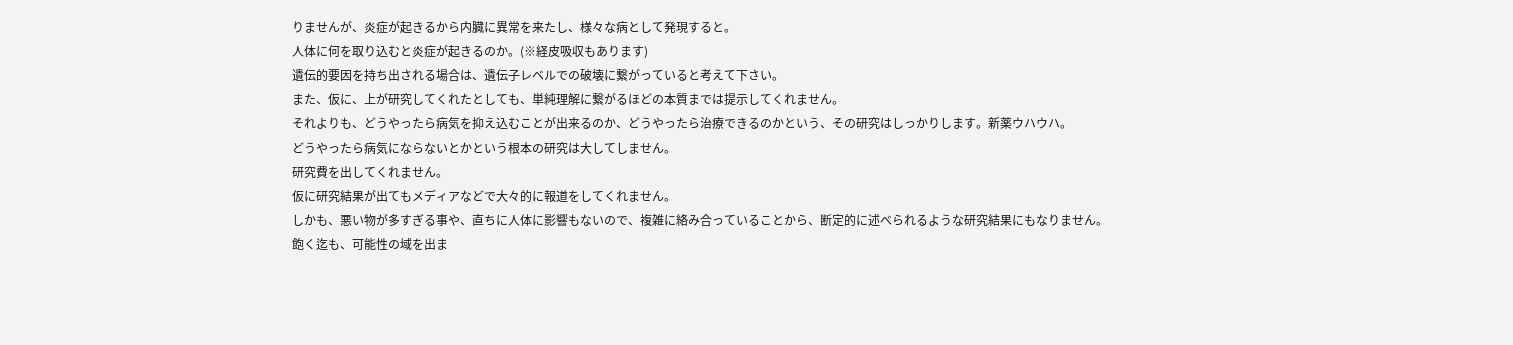りませんが、炎症が起きるから内臓に異常を来たし、様々な病として発現すると。
人体に何を取り込むと炎症が起きるのか。(※経皮吸収もあります)
遺伝的要因を持ち出される場合は、遺伝子レベルでの破壊に繋がっていると考えて下さい。
また、仮に、上が研究してくれたとしても、単純理解に繋がるほどの本質までは提示してくれません。
それよりも、どうやったら病気を抑え込むことが出来るのか、どうやったら治療できるのかという、その研究はしっかりします。新薬ウハウハ。
どうやったら病気にならないとかという根本の研究は大してしません。
研究費を出してくれません。
仮に研究結果が出てもメディアなどで大々的に報道をしてくれません。
しかも、悪い物が多すぎる事や、直ちに人体に影響もないので、複雑に絡み合っていることから、断定的に述べられるような研究結果にもなりません。
飽く迄も、可能性の域を出ま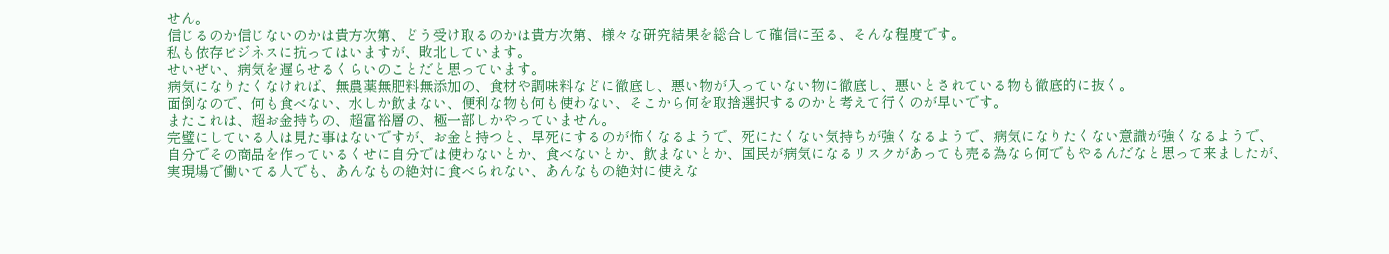せん。
信じるのか信じないのかは貴方次第、どう受け取るのかは貴方次第、様々な研究結果を総合して確信に至る、そんな程度です。
私も依存ビジネスに抗ってはいますが、敗北しています。
せいぜい、病気を遅らせるくらいのことだと思っています。
病気になりたくなければ、無農薬無肥料無添加の、食材や調味料などに徹底し、悪い物が入っていない物に徹底し、悪いとされている物も徹底的に抜く。
面倒なので、何も食べない、水しか飲まない、便利な物も何も使わない、そこから何を取捨選択するのかと考えて行くのが早いです。
またこれは、超お金持ちの、超富裕層の、極一部しかやっていません。
完璧にしている人は見た事はないですが、お金と持つと、早死にするのが怖くなるようで、死にたくない気持ちが強くなるようで、病気になりたくない意識が強くなるようで、
自分でその商品を作っているくせに自分では使わないとか、食べないとか、飲まないとか、国民が病気になるリスクがあっても売る為なら何でもやるんだなと思って来ましたが、
実現場で働いてる人でも、あんなもの絶対に食べられない、あんなもの絶対に使えな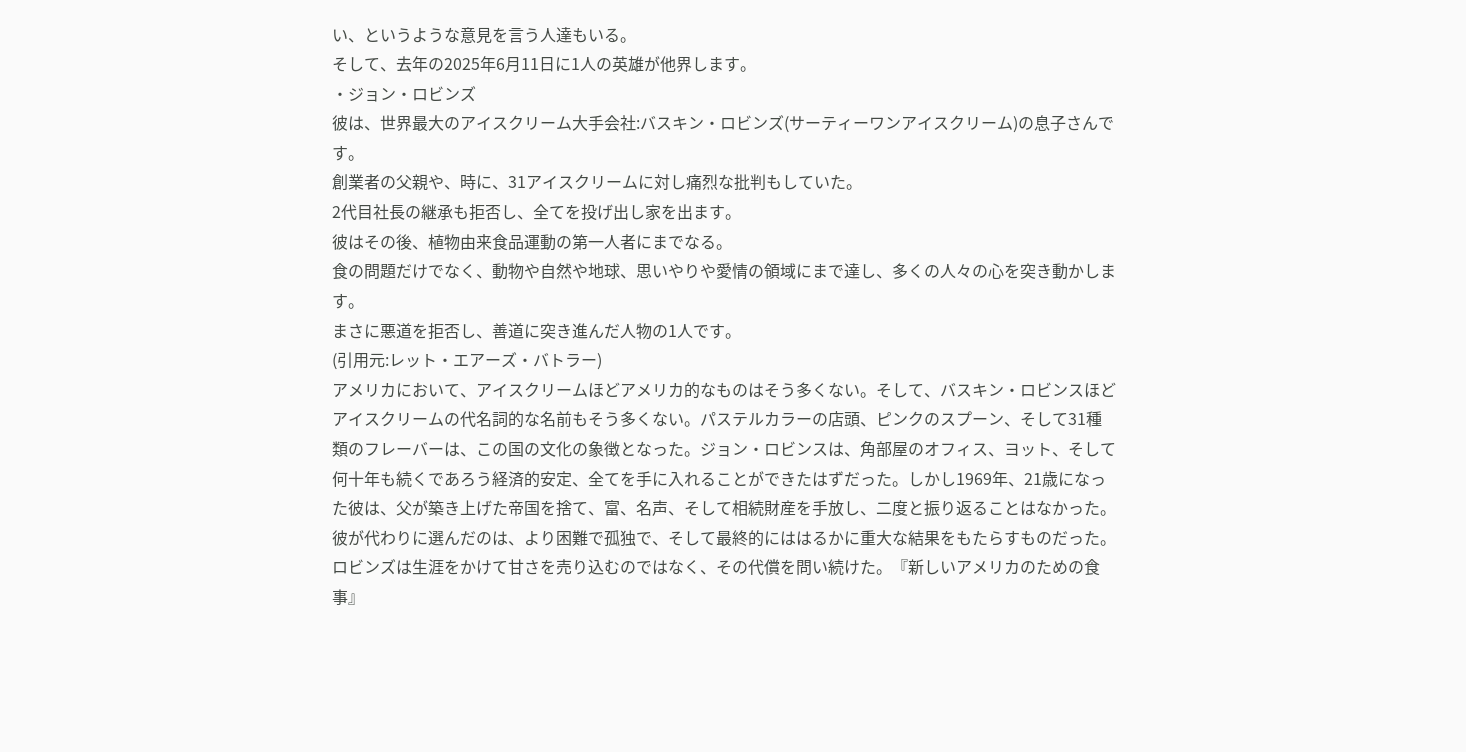い、というような意見を言う人達もいる。
そして、去年の2025年6月11日に1人の英雄が他界します。
・ジョン・ロビンズ
彼は、世界最大のアイスクリーム大手会社:バスキン・ロビンズ(サーティーワンアイスクリーム)の息子さんです。
創業者の父親や、時に、31アイスクリームに対し痛烈な批判もしていた。
2代目社長の継承も拒否し、全てを投げ出し家を出ます。
彼はその後、植物由来食品運動の第一人者にまでなる。
食の問題だけでなく、動物や自然や地球、思いやりや愛情の領域にまで達し、多くの人々の心を突き動かします。
まさに悪道を拒否し、善道に突き進んだ人物の1人です。
(引用元:レット・エアーズ・バトラー)
アメリカにおいて、アイスクリームほどアメリカ的なものはそう多くない。そして、バスキン・ロビンスほどアイスクリームの代名詞的な名前もそう多くない。パステルカラーの店頭、ピンクのスプーン、そして31種類のフレーバーは、この国の文化の象徴となった。ジョン・ロビンスは、角部屋のオフィス、ヨット、そして何十年も続くであろう経済的安定、全てを手に入れることができたはずだった。しかし1969年、21歳になった彼は、父が築き上げた帝国を捨て、富、名声、そして相続財産を手放し、二度と振り返ることはなかった。
彼が代わりに選んだのは、より困難で孤独で、そして最終的にははるかに重大な結果をもたらすものだった。ロビンズは生涯をかけて甘さを売り込むのではなく、その代償を問い続けた。『新しいアメリカのための食事』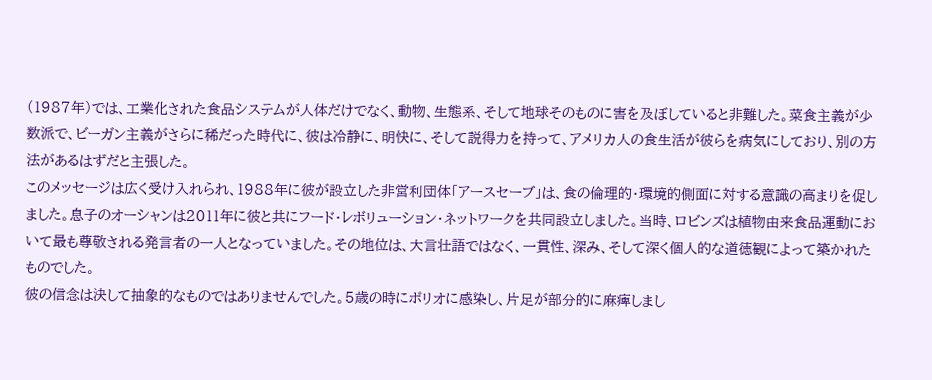(1987年)では、工業化された食品システムが人体だけでなく、動物、生態系、そして地球そのものに害を及ぼしていると非難した。菜食主義が少数派で、ビーガン主義がさらに稀だった時代に、彼は冷静に、明快に、そして説得力を持って、アメリカ人の食生活が彼らを病気にしており、別の方法があるはずだと主張した。
このメッセージは広く受け入れられ、1988年に彼が設立した非営利団体「アースセーブ」は、食の倫理的・環境的側面に対する意識の高まりを促しました。息子のオーシャンは2011年に彼と共にフード・レボリューション・ネットワークを共同設立しました。当時、ロビンズは植物由来食品運動において最も尊敬される発言者の一人となっていました。その地位は、大言壮語ではなく、一貫性、深み、そして深く個人的な道徳観によって築かれたものでした。
彼の信念は決して抽象的なものではありませんでした。5歳の時にポリオに感染し、片足が部分的に麻痺しまし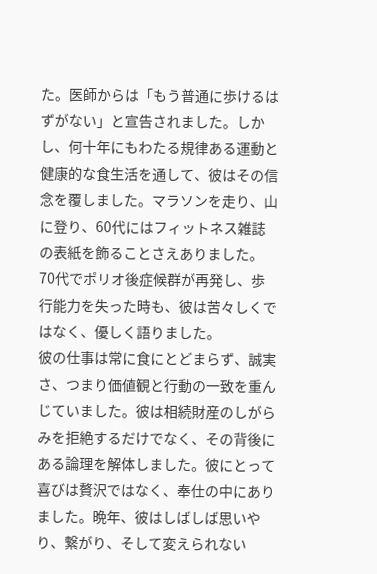た。医師からは「もう普通に歩けるはずがない」と宣告されました。しかし、何十年にもわたる規律ある運動と健康的な食生活を通して、彼はその信念を覆しました。マラソンを走り、山に登り、60代にはフィットネス雑誌の表紙を飾ることさえありました。70代でポリオ後症候群が再発し、歩行能力を失った時も、彼は苦々しくではなく、優しく語りました。
彼の仕事は常に食にとどまらず、誠実さ、つまり価値観と行動の一致を重んじていました。彼は相続財産のしがらみを拒絶するだけでなく、その背後にある論理を解体しました。彼にとって喜びは贅沢ではなく、奉仕の中にありました。晩年、彼はしばしば思いやり、繋がり、そして変えられない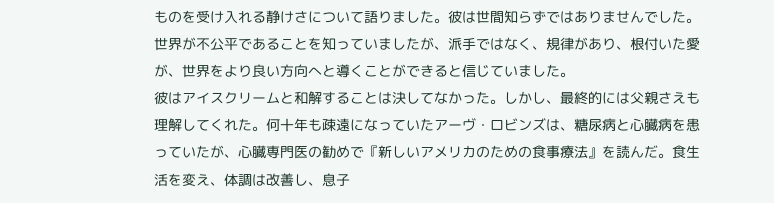ものを受け入れる静けさについて語りました。彼は世間知らずではありませんでした。世界が不公平であることを知っていましたが、派手ではなく、規律があり、根付いた愛が、世界をより良い方向へと導くことができると信じていました。
彼はアイスクリームと和解することは決してなかった。しかし、最終的には父親さえも理解してくれた。何十年も疎遠になっていたアーヴ・ロビンズは、糖尿病と心臓病を患っていたが、心臓専門医の勧めで『新しいアメリカのための食事療法』を読んだ。食生活を変え、体調は改善し、息子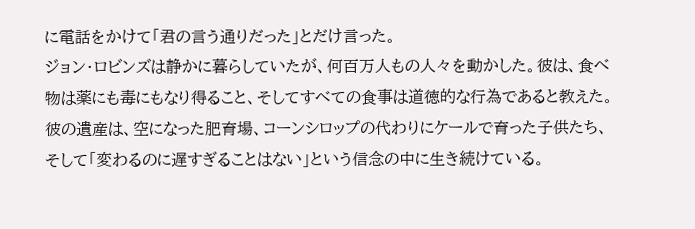に電話をかけて「君の言う通りだった」とだけ言った。
ジョン・ロビンズは静かに暮らしていたが、何百万人もの人々を動かした。彼は、食べ物は薬にも毒にもなり得ること、そしてすべての食事は道徳的な行為であると教えた。
彼の遺産は、空になった肥育場、コーンシロップの代わりにケールで育った子供たち、そして「変わるのに遅すぎることはない」という信念の中に生き続けている。